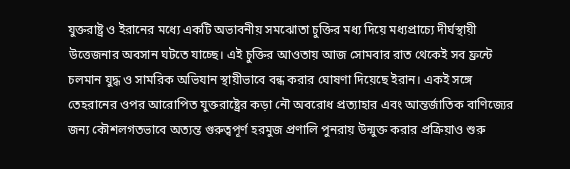যুক্তরাষ্ট্র ও ইরানের মধ্যে একটি অভাবনীয় সমঝোতা চুক্তির মধ্য দিয়ে মধ্যপ্রাচ্যে দীর্ঘস্থায়ী উত্তেজনার অবসান ঘটতে যাচ্ছে। এই চুক্তির আওতায় আজ সোমবার রাত থেকেই সব ফ্রন্টে চলমান যুদ্ধ ও সামরিক অভিযান স্থায়ীভাবে বন্ধ করার ঘোষণা দিয়েছে ইরান। একই সঙ্গে তেহরানের ওপর আরোপিত যুক্তরাষ্ট্রের কড়া নৌ অবরোধ প্রত্যাহার এবং আন্তর্জাতিক বাণিজ্যের জন্য কৌশলগতভাবে অত্যন্ত গুরুত্বপূর্ণ হরমুজ প্রণালি পুনরায় উন্মুক্ত করার প্রক্রিয়াও শুরু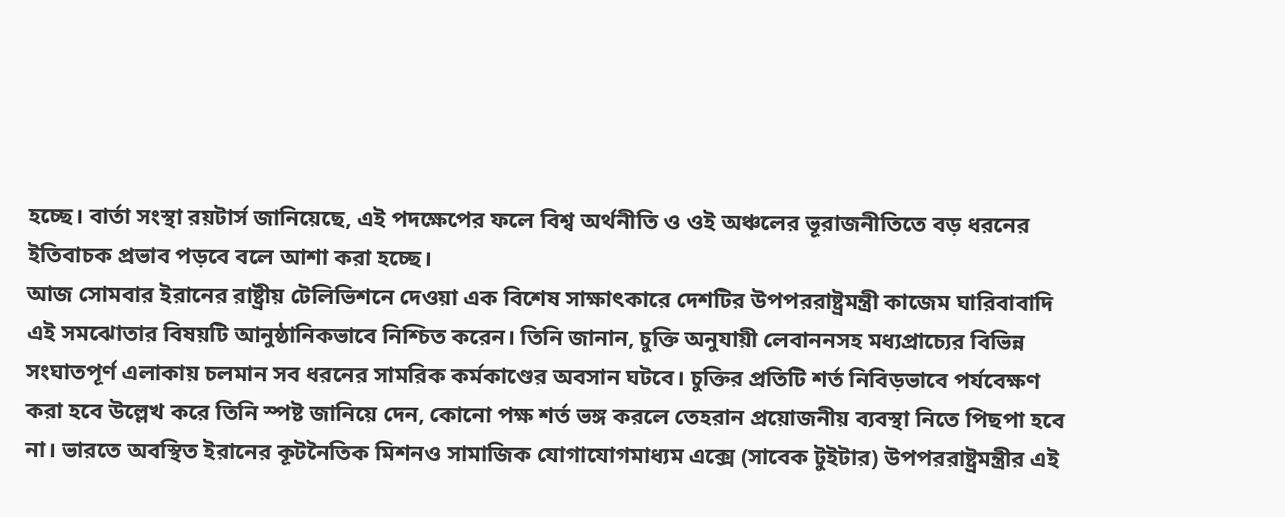হচ্ছে। বার্তা সংস্থা রয়টার্স জানিয়েছে, এই পদক্ষেপের ফলে বিশ্ব অর্থনীতি ও ওই অঞ্চলের ভূরাজনীতিতে বড় ধরনের ইতিবাচক প্রভাব পড়বে বলে আশা করা হচ্ছে।
আজ সোমবার ইরানের রাষ্ট্রীয় টেলিভিশনে দেওয়া এক বিশেষ সাক্ষাৎকারে দেশটির উপপররাষ্ট্রমন্ত্রী কাজেম ঘারিবাবাদি এই সমঝোতার বিষয়টি আনুষ্ঠানিকভাবে নিশ্চিত করেন। তিনি জানান, চুক্তি অনুযায়ী লেবাননসহ মধ্যপ্রাচ্যের বিভিন্ন সংঘাতপূর্ণ এলাকায় চলমান সব ধরনের সামরিক কর্মকাণ্ডের অবসান ঘটবে। চুক্তির প্রতিটি শর্ত নিবিড়ভাবে পর্যবেক্ষণ করা হবে উল্লেখ করে তিনি স্পষ্ট জানিয়ে দেন, কোনো পক্ষ শর্ত ভঙ্গ করলে তেহরান প্রয়োজনীয় ব্যবস্থা নিতে পিছপা হবে না। ভারতে অবস্থিত ইরানের কূটনৈতিক মিশনও সামাজিক যোগাযোগমাধ্যম এক্সে (সাবেক টুইটার) উপপররাষ্ট্রমন্ত্রীর এই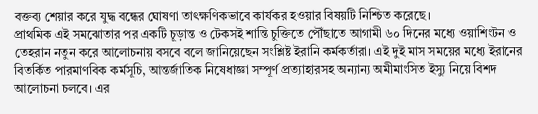বক্তব্য শেয়ার করে যুদ্ধ বন্ধের ঘোষণা তাৎক্ষণিকভাবে কার্যকর হওয়ার বিষয়টি নিশ্চিত করেছে।
প্রাথমিক এই সমঝোতার পর একটি চূড়ান্ত ও টেকসই শান্তি চুক্তিতে পৌঁছাতে আগামী ৬০ দিনের মধ্যে ওয়াশিংটন ও তেহরান নতুন করে আলোচনায় বসবে বলে জানিয়েছেন সংশ্লিষ্ট ইরানি কর্মকর্তারা। এই দুই মাস সময়ের মধ্যে ইরানের বিতর্কিত পারমাণবিক কর্মসূচি, আন্তর্জাতিক নিষেধাজ্ঞা সম্পূর্ণ প্রত্যাহারসহ অন্যান্য অমীমাংসিত ইস্যু নিয়ে বিশদ আলোচনা চলবে। এর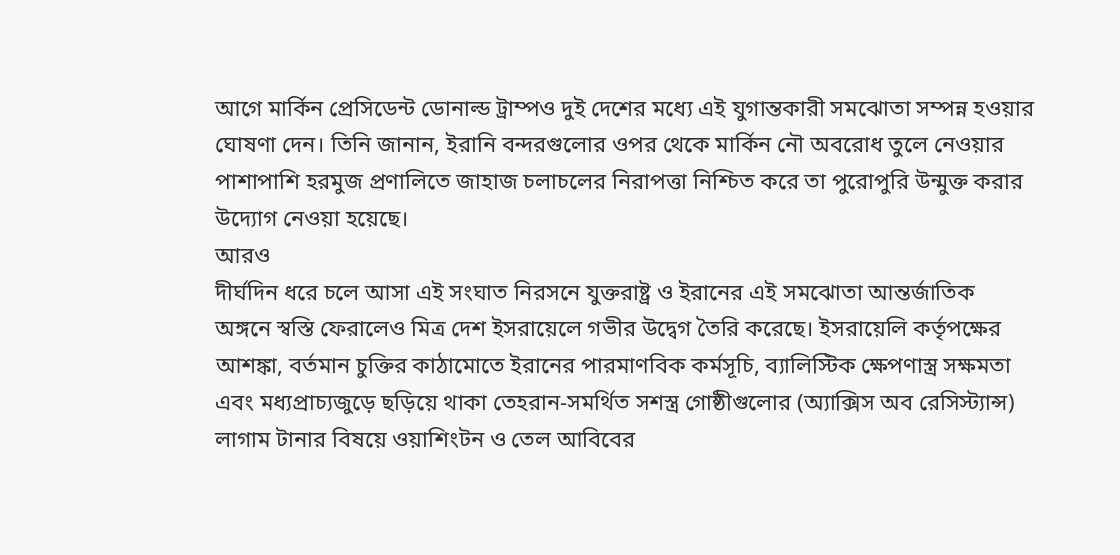আগে মার্কিন প্রেসিডেন্ট ডোনাল্ড ট্রাম্পও দুই দেশের মধ্যে এই যুগান্তকারী সমঝোতা সম্পন্ন হওয়ার ঘোষণা দেন। তিনি জানান, ইরানি বন্দরগুলোর ওপর থেকে মার্কিন নৌ অবরোধ তুলে নেওয়ার পাশাপাশি হরমুজ প্রণালিতে জাহাজ চলাচলের নিরাপত্তা নিশ্চিত করে তা পুরোপুরি উন্মুক্ত করার উদ্যোগ নেওয়া হয়েছে।
আরও
দীর্ঘদিন ধরে চলে আসা এই সংঘাত নিরসনে যুক্তরাষ্ট্র ও ইরানের এই সমঝোতা আন্তর্জাতিক অঙ্গনে স্বস্তি ফেরালেও মিত্র দেশ ইসরায়েলে গভীর উদ্বেগ তৈরি করেছে। ইসরায়েলি কর্তৃপক্ষের আশঙ্কা, বর্তমান চুক্তির কাঠামোতে ইরানের পারমাণবিক কর্মসূচি, ব্যালিস্টিক ক্ষেপণাস্ত্র সক্ষমতা এবং মধ্যপ্রাচ্যজুড়ে ছড়িয়ে থাকা তেহরান-সমর্থিত সশস্ত্র গোষ্ঠীগুলোর (অ্যাক্সিস অব রেসিস্ট্যান্স) লাগাম টানার বিষয়ে ওয়াশিংটন ও তেল আবিবের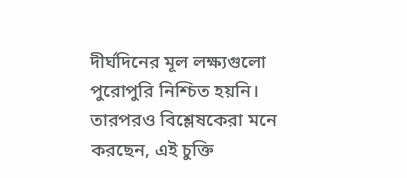দীর্ঘদিনের মূল লক্ষ্যগুলো পুরোপুরি নিশ্চিত হয়নি। তারপরও বিশ্লেষকেরা মনে করছেন, এই চুক্তি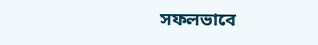সফলভাবে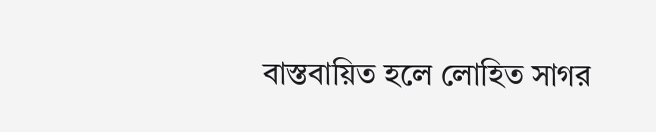বাস্তবায়িত হলে লোহিত সাগর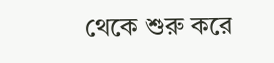থেকে শুরু করে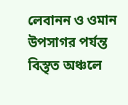লেবানন ও ওমান উপসাগর পর্যন্ত বিস্তৃত অঞ্চলে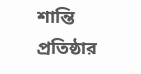শান্তি প্রতিষ্ঠার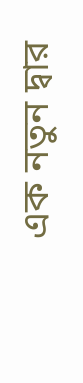এক নতুন দ্বার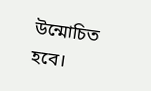উন্মোচিত হবে।